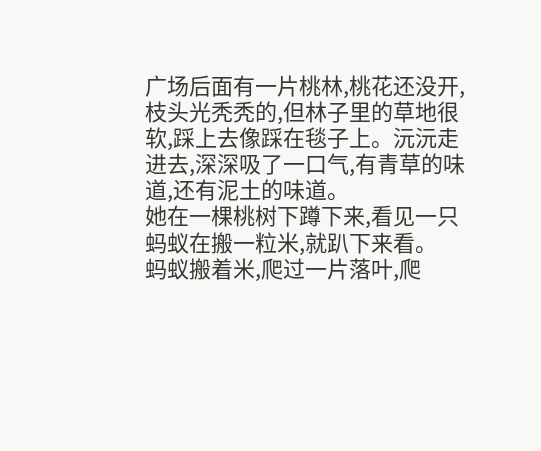广场后面有一片桃林,桃花还没开,枝头光秃秃的,但林子里的草地很软,踩上去像踩在毯子上。沅沅走进去,深深吸了一口气,有青草的味道,还有泥土的味道。
她在一棵桃树下蹲下来,看见一只蚂蚁在搬一粒米,就趴下来看。
蚂蚁搬着米,爬过一片落叶,爬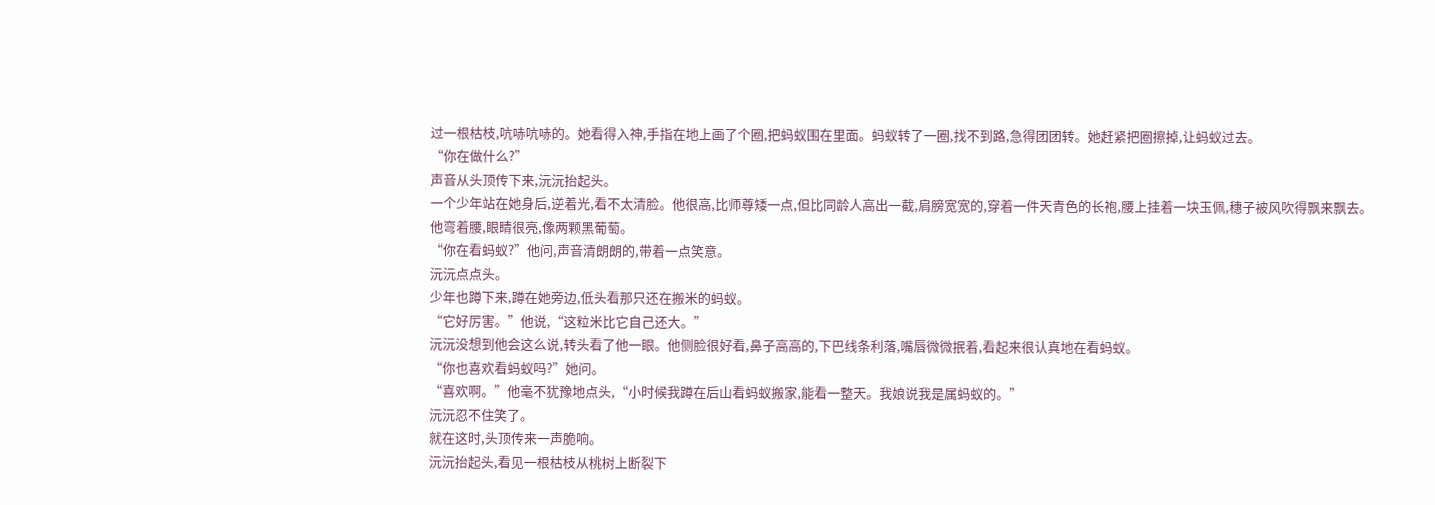过一根枯枝,吭哧吭哧的。她看得入神,手指在地上画了个圈,把蚂蚁围在里面。蚂蚁转了一圈,找不到路,急得团团转。她赶紧把圈擦掉,让蚂蚁过去。
“你在做什么?”
声音从头顶传下来,沅沅抬起头。
一个少年站在她身后,逆着光,看不太清脸。他很高,比师尊矮一点,但比同龄人高出一截,肩膀宽宽的,穿着一件天青色的长袍,腰上挂着一块玉佩,穗子被风吹得飘来飘去。
他弯着腰,眼睛很亮,像两颗黑葡萄。
“你在看蚂蚁?”他问,声音清朗朗的,带着一点笑意。
沅沅点点头。
少年也蹲下来,蹲在她旁边,低头看那只还在搬米的蚂蚁。
“它好厉害。”他说,“这粒米比它自己还大。”
沅沅没想到他会这么说,转头看了他一眼。他侧脸很好看,鼻子高高的,下巴线条利落,嘴唇微微抿着,看起来很认真地在看蚂蚁。
“你也喜欢看蚂蚁吗?”她问。
“喜欢啊。”他毫不犹豫地点头,“小时候我蹲在后山看蚂蚁搬家,能看一整天。我娘说我是属蚂蚁的。”
沅沅忍不住笑了。
就在这时,头顶传来一声脆响。
沅沅抬起头,看见一根枯枝从桃树上断裂下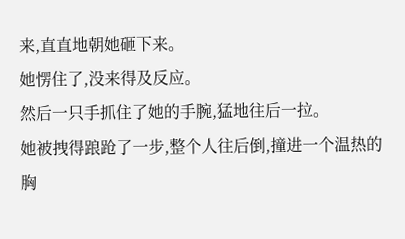来,直直地朝她砸下来。
她愣住了,没来得及反应。
然后一只手抓住了她的手腕,猛地往后一拉。
她被拽得踉跄了一步,整个人往后倒,撞进一个温热的胸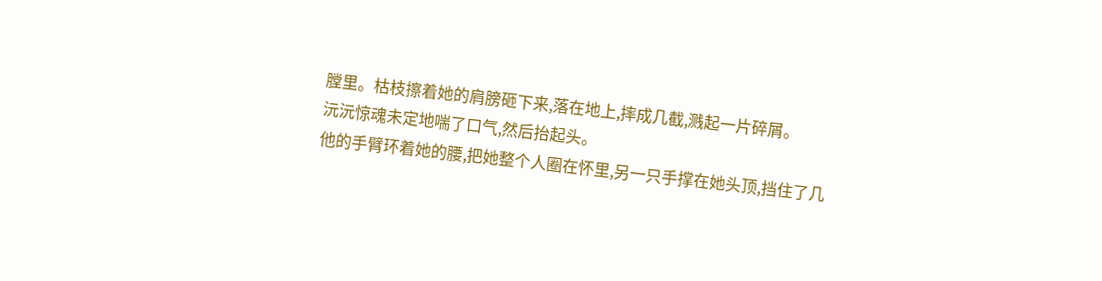膛里。枯枝擦着她的肩膀砸下来,落在地上,摔成几截,溅起一片碎屑。
沅沅惊魂未定地喘了口气,然后抬起头。
他的手臂环着她的腰,把她整个人圈在怀里,另一只手撑在她头顶,挡住了几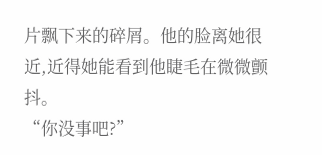片飘下来的碎屑。他的脸离她很近,近得她能看到他睫毛在微微颤抖。
“你没事吧?”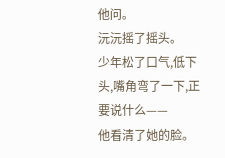他问。
沅沅摇了摇头。
少年松了口气,低下头,嘴角弯了一下,正要说什么——
他看清了她的脸。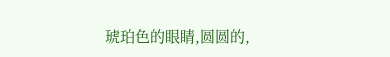琥珀色的眼睛,圆圆的,